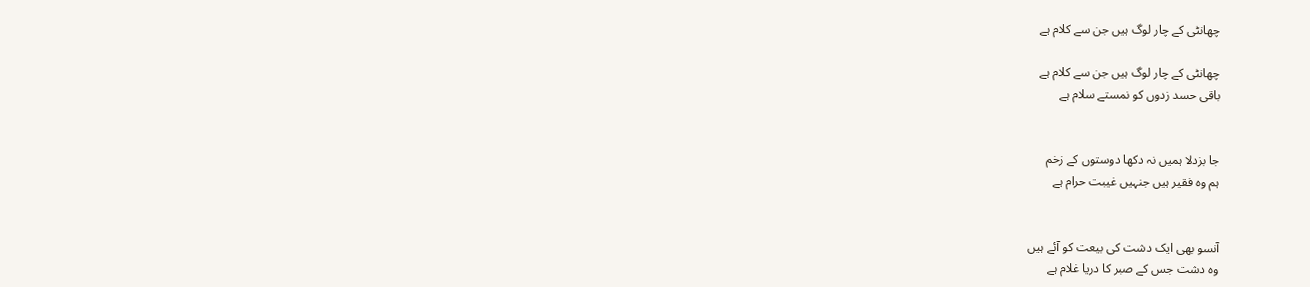چھانٹی کے چار لوگ ہیں جن سے کلام ہے

چھانٹی کے چار لوگ ہیں جن سے کلام ہے
باقی حسد زدوں کو نمستے سلام ہے


جا بزدلا ہمیں نہ دکھا دوستوں کے زخم
ہم وہ فقیر ہیں جنہیں غیبت حرام ہے


آنسو بھی ایک دشت کی بیعت کو آئے ہیں
وہ دشت جس کے صبر کا دریا غلام ہے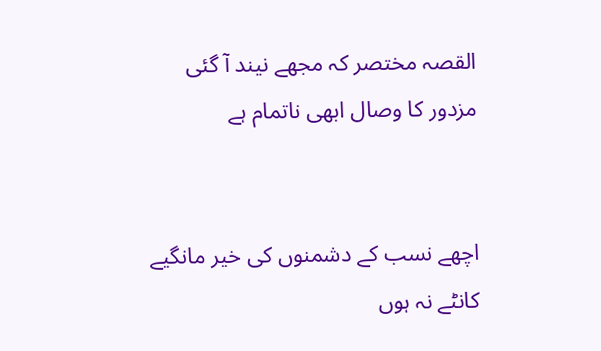القصہ مختصر کہ مجھے نیند آ گئی
مزدور کا وصال ابھی ناتمام ہے


اچھے نسب کے دشمنوں کی خیر مانگیے
کانٹے نہ ہوں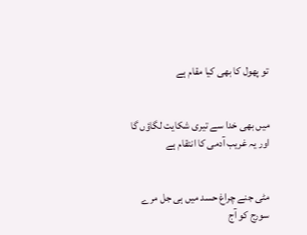تو پھول کا بھی کیا مقام ہے


میں بھی خدا سے تیری شکایت لگاؤں گا
اور یہ غریب آدمی کا انتقام ہے


مٹی جنے چراغ حسد میں ہی جل مرے
سورج کو آج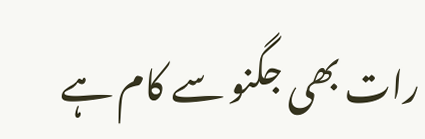رات بھی جگنو سے کام ہے